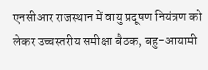एनसीआर राजस्थान में वायु प्रदूषण नियंत्रण को लेकर उच्चस्तरीय समीक्षा बैठक, बहु-आयामी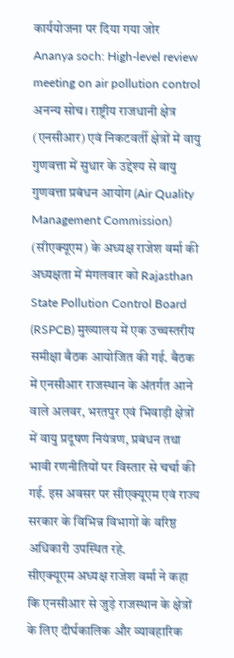कार्ययोजना पर दिया गया जोर
Ananya soch: High-level review meeting on air pollution control
अनन्य सोच। राष्ट्रीय राजधानी क्षेत्र (एनसीआर) एवं निकटवर्ती क्षेत्रों में वायु गुणवत्ता में सुधार के उद्देश्य से वायु गुणवत्ता प्रबंधन आयोग (Air Quality Management Commission) (सीएक्यूएम) के अध्यक्ष राजेश वर्मा की अध्यक्षता में मंगलवार को Rajasthan State Pollution Control Board (RSPCB) मुख्यालय में एक उच्चस्तरीय समीक्षा बैठक आयोजित की गई. बैठक में एनसीआर राजस्थान के अंतर्गत आने वाले अलवर, भरतपुर एवं भिवाड़ी क्षेत्रों में वायु प्रदूषण नियंत्रण, प्रबंधन तथा भावी रणनीतियों पर विस्तार से चर्चा की गई. इस अवसर पर सीएक्यूएम एवं राज्य सरकार के विभिन्न विभागों के वरिष्ठ अधिकारी उपस्थित रहे.
सीएक्यूएम अध्यक्ष राजेश वर्मा ने कहा कि एनसीआर से जुड़े राजस्थान के क्षेत्रों के लिए दीर्घकालिक और व्यावहारिक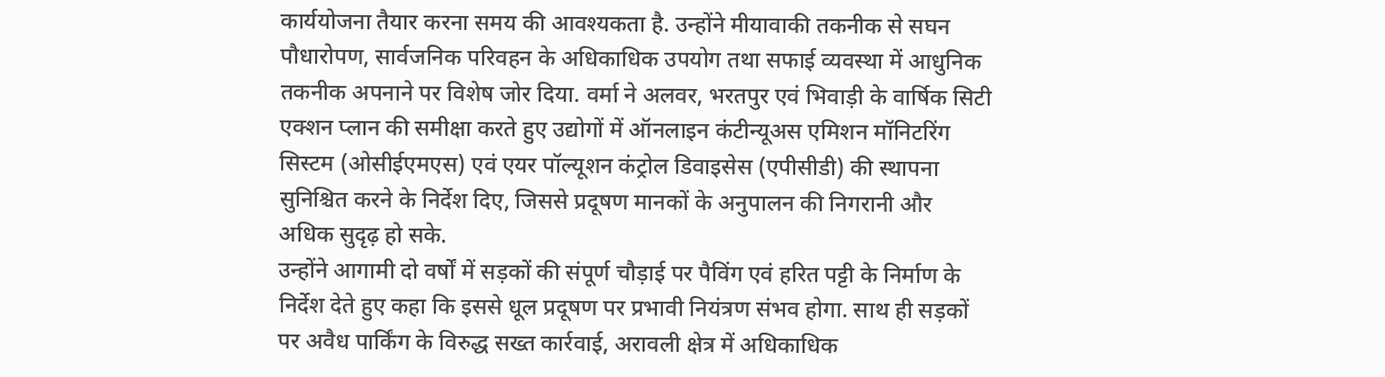कार्ययोजना तैयार करना समय की आवश्यकता है. उन्होंने मीयावाकी तकनीक से सघन पौधारोपण, सार्वजनिक परिवहन के अधिकाधिक उपयोग तथा सफाई व्यवस्था में आधुनिक तकनीक अपनाने पर विशेष जोर दिया. वर्मा ने अलवर, भरतपुर एवं भिवाड़ी के वार्षिक सिटी एक्शन प्लान की समीक्षा करते हुए उद्योगों में ऑनलाइन कंटीन्यूअस एमिशन मॉनिटरिंग सिस्टम (ओसीईएमएस) एवं एयर पॉल्यूशन कंट्रोल डिवाइसेस (एपीसीडी) की स्थापना सुनिश्चित करने के निर्देश दिए, जिससे प्रदूषण मानकों के अनुपालन की निगरानी और अधिक सुदृढ़ हो सके.
उन्होंने आगामी दो वर्षों में सड़कों की संपूर्ण चौड़ाई पर पैविंग एवं हरित पट्टी के निर्माण के निर्देश देते हुए कहा कि इससे धूल प्रदूषण पर प्रभावी नियंत्रण संभव होगा. साथ ही सड़कों पर अवैध पार्किंग के विरुद्ध सख्त कार्रवाई, अरावली क्षेत्र में अधिकाधिक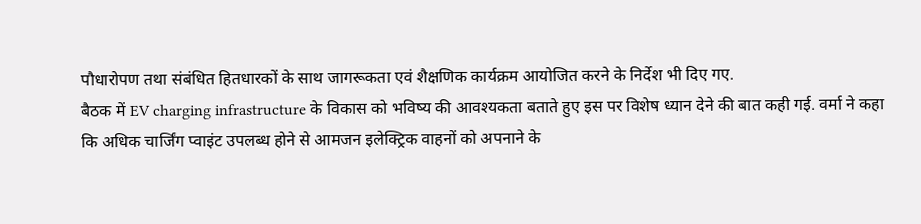पौधारोपण तथा संबंधित हितधारकों के साथ जागरूकता एवं शैक्षणिक कार्यक्रम आयोजित करने के निर्देश भी दिए गए.
बैठक में EV charging infrastructure के विकास को भविष्य की आवश्यकता बताते हुए इस पर विशेष ध्यान देने की बात कही गई. वर्मा ने कहा कि अधिक चार्जिंग प्वाइंट उपलब्ध होने से आमजन इलेक्ट्रिक वाहनों को अपनाने के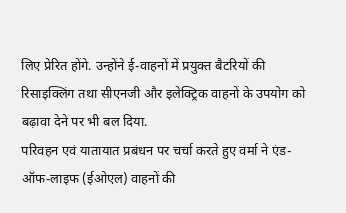लिए प्रेरित होंगे. उन्होंने ई-वाहनों में प्रयुक्त बैटरियों की रिसाइक्लिंग तथा सीएनजी और इलेक्ट्रिक वाहनों के उपयोग को बढ़ावा देने पर भी बल दिया.
परिवहन एवं यातायात प्रबंधन पर चर्चा करते हुए वर्मा ने एंड-ऑफ-लाइफ (ईओएल) वाहनों की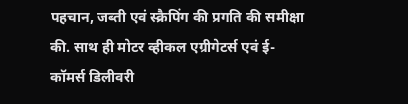पहचान, जब्ती एवं स्क्रैपिंग की प्रगति की समीक्षा की. साथ ही मोटर व्हीकल एग्रीगेटर्स एवं ई-कॉमर्स डिलीवरी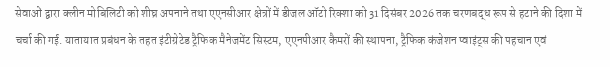सेवाओं द्वारा क्लीन मोबिलिटी को शीघ्र अपनाने तथा एएनसीआर क्षेत्रों में डीजल ऑटो रिक्शा को 31 दिसंबर 2026 तक चरणबद्ध रूप से हटाने की दिशा में चर्चा की गई. यातायात प्रबंधन के तहत इंटीग्रेटेड ट्रैफिक मैनेजमेंट सिस्टम, एएनपीआर कैमरों की स्थापना, ट्रैफिक कंजेशन प्वाइंट्स की पहचान एवं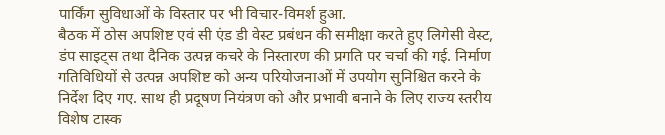पार्किंग सुविधाओं के विस्तार पर भी विचार-विमर्श हुआ.
बैठक में ठोस अपशिष्ट एवं सी एंड डी वेस्ट प्रबंधन की समीक्षा करते हुए लिगेसी वेस्ट, डंप साइट्स तथा दैनिक उत्पन्न कचरे के निस्तारण की प्रगति पर चर्चा की गई. निर्माण गतिविधियों से उत्पन्न अपशिष्ट को अन्य परियोजनाओं में उपयोग सुनिश्चित करने के निर्देश दिए गए. साथ ही प्रदूषण नियंत्रण को और प्रभावी बनाने के लिए राज्य स्तरीय विशेष टास्क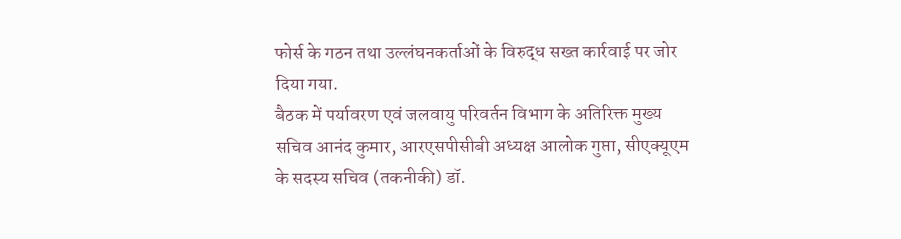फोर्स के गठन तथा उल्लंघनकर्ताओं के विरुद्ध सख्त कार्रवाई पर जोर दिया गया.
बैठक में पर्यावरण एवं जलवायु परिवर्तन विभाग के अतिरिक्त मुख्य सचिव आनंद कुमार, आरएसपीसीबी अध्यक्ष आलोक गुप्ता, सीएक्यूएम के सदस्य सचिव (तकनीकी) डॉ.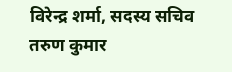विरेन्द्र शर्मा, सदस्य सचिव तरुण कुमार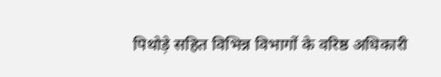पिथोड़े सहित विभिन्न विभागों के वरिष्ठ अधिकारी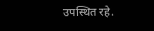उपस्थित रहे.